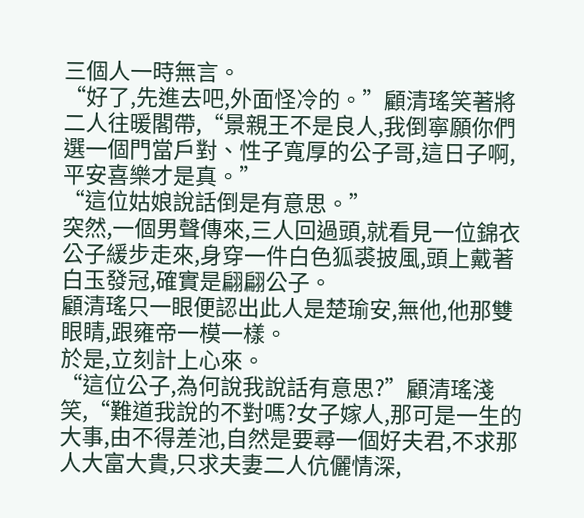三個人一時無言。
“好了,先進去吧,外面怪冷的。”顧清瑤笑著將二人往暖閣帶,“景親王不是良人,我倒寧願你們選一個門當戶對、性子寬厚的公子哥,這日子啊,平安喜樂才是真。”
“這位姑娘說話倒是有意思。”
突然,一個男聲傳來,三人回過頭,就看見一位錦衣公子緩步走來,身穿一件白色狐裘披風,頭上戴著白玉發冠,確實是翩翩公子。
顧清瑤只一眼便認出此人是楚瑜安,無他,他那雙眼睛,跟雍帝一模一樣。
於是,立刻計上心來。
“這位公子,為何說我說話有意思?”顧清瑤淺笑,“難道我說的不對嗎?女子嫁人,那可是一生的大事,由不得差池,自然是要尋一個好夫君,不求那人大富大貴,只求夫妻二人伉儷情深,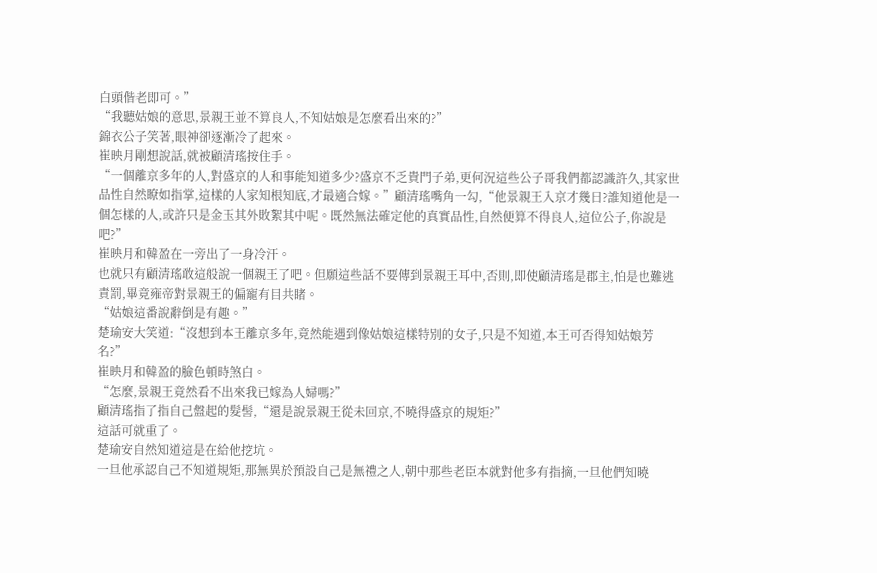白頭偕老即可。”
“我聽姑娘的意思,景親王並不算良人,不知姑娘是怎麼看出來的?”
錦衣公子笑著,眼神卻逐漸冷了起來。
崔映月剛想說話,就被顧清瑤按住手。
“一個離京多年的人,對盛京的人和事能知道多少?盛京不乏貴門子弟,更何況這些公子哥我們都認識許久,其家世品性自然瞭如指掌,這樣的人家知根知底,才最適合嫁。”顧清瑤嘴角一勾,“他景親王入京才幾日?誰知道他是一個怎樣的人,或許只是金玉其外敗絮其中呢。既然無法確定他的真實品性,自然便算不得良人,這位公子,你說是吧?”
崔映月和韓盈在一旁出了一身冷汗。
也就只有顧清瑤敢這般說一個親王了吧。但願這些話不要傳到景親王耳中,否則,即使顧清瑤是郡主,怕是也難逃責罰,畢竟雍帝對景親王的偏寵有目共睹。
“姑娘這番說辭倒是有趣。”
楚瑜安大笑道:“沒想到本王離京多年,竟然能遇到像姑娘這樣特別的女子,只是不知道,本王可否得知姑娘芳名?”
崔映月和韓盈的臉色頓時煞白。
“怎麼,景親王竟然看不出來我已嫁為人婦嗎?”
顧清瑤指了指自己盤起的髮髻,“還是說景親王從未回京,不曉得盛京的規矩?”
這話可就重了。
楚瑜安自然知道這是在給他挖坑。
一旦他承認自己不知道規矩,那無異於預設自己是無禮之人,朝中那些老臣本就對他多有指摘,一旦他們知曉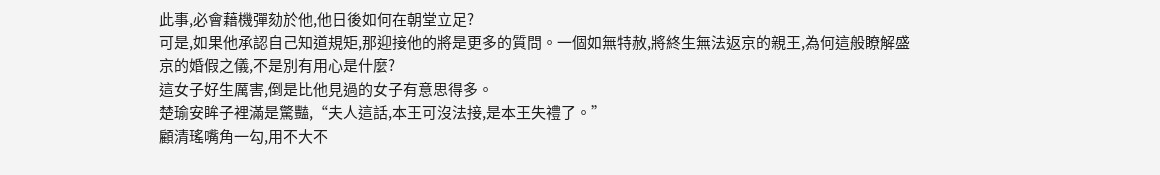此事,必會藉機彈劾於他,他日後如何在朝堂立足?
可是,如果他承認自己知道規矩,那迎接他的將是更多的質問。一個如無特赦,將終生無法返京的親王,為何這般瞭解盛京的婚假之儀,不是別有用心是什麼?
這女子好生厲害,倒是比他見過的女子有意思得多。
楚瑜安眸子裡滿是驚豔,“夫人這話,本王可沒法接,是本王失禮了。”
顧清瑤嘴角一勾,用不大不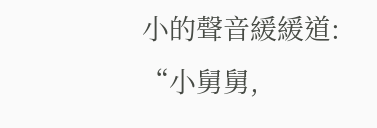小的聲音緩緩道:
“小舅舅,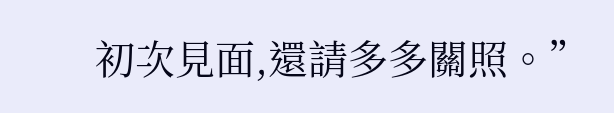初次見面,還請多多關照。”